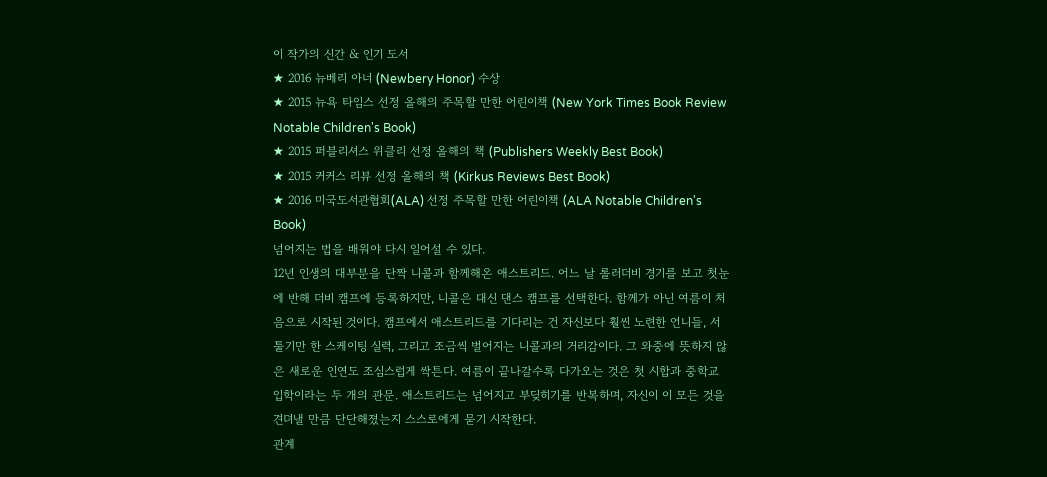이 작가의 신간 & 인기 도서
★ 2016 뉴베리 아너 (Newbery Honor) 수상
★ 2015 뉴욕 타임스 선정 올해의 주목할 만한 어린이책 (New York Times Book Review Notable Children's Book)
★ 2015 퍼블리셔스 위클리 선정 올해의 책 (Publishers Weekly Best Book)
★ 2015 커커스 리뷰 선정 올해의 책 (Kirkus Reviews Best Book)
★ 2016 미국도서관협회(ALA) 선정 주목할 만한 어린이책 (ALA Notable Children's Book)
넘어지는 법을 배워야 다시 일어설 수 있다.
12년 인생의 대부분을 단짝 니콜과 함께해온 애스트리드. 어느 날 롤러더비 경기를 보고 첫눈에 반해 더비 캠프에 등록하지만, 니콜은 대신 댄스 캠프를 선택한다. 함께가 아닌 여름이 처음으로 시작된 것이다. 캠프에서 애스트리드를 기다리는 건 자신보다 훨씬 노련한 언니들, 서툴기만 한 스케이팅 실력, 그리고 조금씩 벌어지는 니콜과의 거리감이다. 그 와중에 뜻하지 않은 새로운 인연도 조심스럽게 싹튼다. 여름이 끝나갈수록 다가오는 것은 첫 시합과 중학교 입학이라는 두 개의 관문. 애스트리드는 넘어지고 부딪히기를 반복하며, 자신이 이 모든 것을 견뎌낼 만큼 단단해졌는지 스스로에게 묻기 시작한다.
관계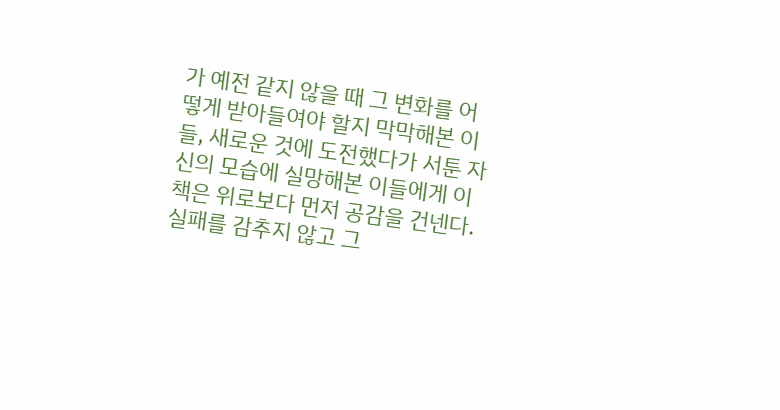가 예전 같지 않을 때 그 변화를 어떻게 받아들여야 할지 막막해본 이들, 새로운 것에 도전했다가 서툰 자신의 모습에 실망해본 이들에게 이 책은 위로보다 먼저 공감을 건넨다. 실패를 감추지 않고 그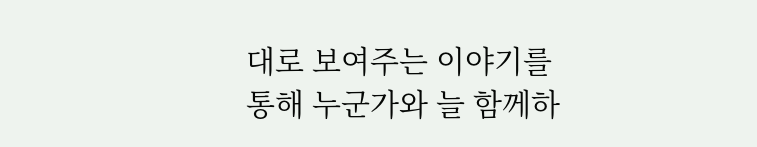대로 보여주는 이야기를 통해 누군가와 늘 함께하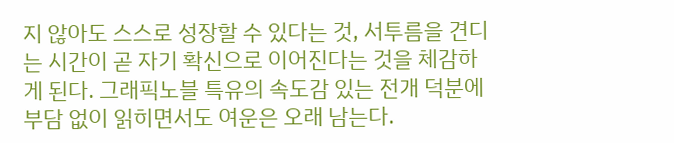지 않아도 스스로 성장할 수 있다는 것, 서투름을 견디는 시간이 곧 자기 확신으로 이어진다는 것을 체감하게 된다. 그래픽노블 특유의 속도감 있는 전개 덕분에 부담 없이 읽히면서도 여운은 오래 남는다.